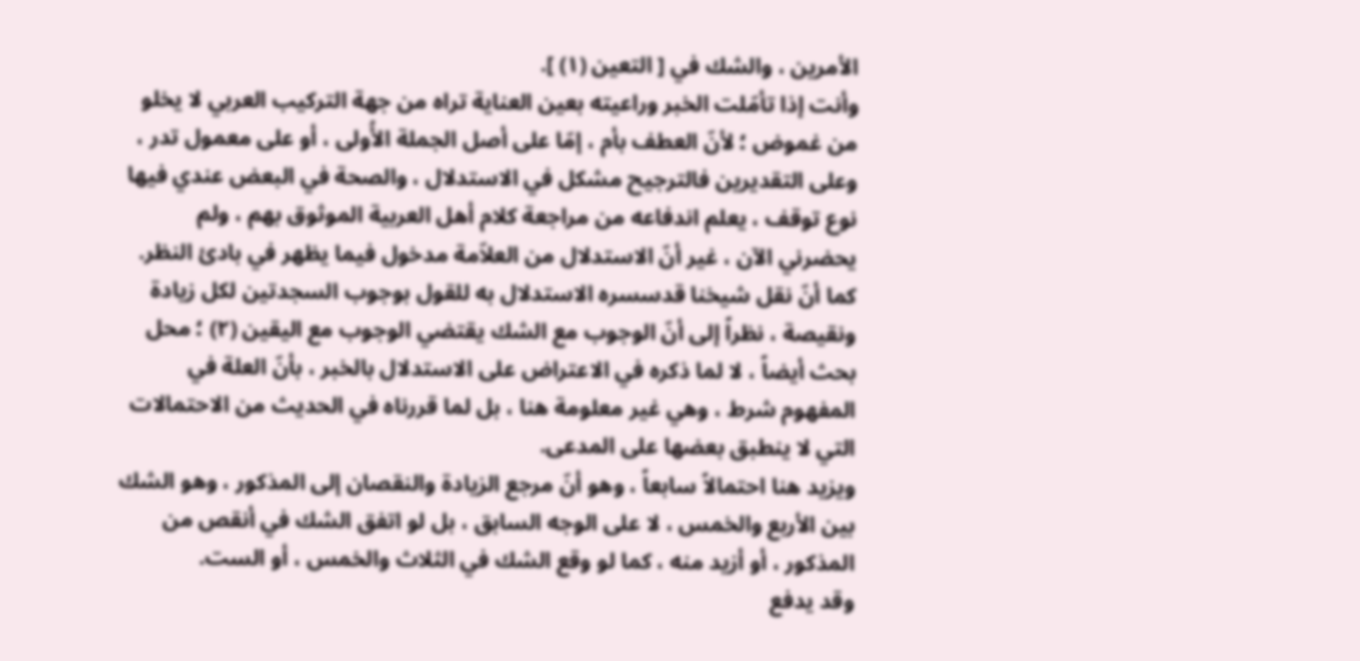الأمرين ، والشك في [ التعين (١) ].
وأنت إذا تأمّلت الخبر وراعيته بعين العناية تراه من جهة التركيب العربي لا يخلو من غموض ؛ لأنّ العطف بأم ، إمّا على أصل الجملة الأُولى ، أو على معمول تدر ، وعلى التقديرين فالترجيح مشكل في الاستدلال ، والصحة في البعض عندي فيها نوع توقف ، يعلم اندفاعه من مراجعة كلام أهل العربية الموثوق بهم ، ولم يحضرني الآن ، غير أنّ الاستدلال من العلاّمة مدخول فيما يظهر في بادئ النظر.
كما أنّ نقل شيخنا قدسسره الاستدلال به للقول بوجوب السجدتين لكل زيادة ونقيصة ، نظراً إلى أنّ الوجوب مع الشك يقتضي الوجوب مع اليقين (٢) ؛ محل بحث أيضاً ، لا لما ذكره في الاعتراض على الاستدلال بالخبر ، بأنّ العلة في المفهوم شرط ، وهي غير معلومة هنا ، بل لما قررناه في الحديث من الاحتمالات التي لا ينطبق بعضها على المدعى.
ويزيد هنا احتمالاً سابعاً ، وهو أنّ مرجع الزيادة والنقصان إلى المذكور ، وهو الشك بين الأربع والخمس ، لا على الوجه السابق ، بل لو اتفق الشك في أنقص من المذكور ، أو أزيد منه ، كما لو وقع الشك في الثلاث والخمس ، أو الست.
وقد يدفع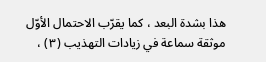هذا بشدة البعد ، كما يقرّب الاحتمال الأوّل موثقة سماعة في زيادات التهذيب (٣) ،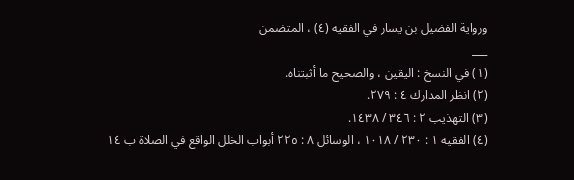ورواية الفضيل بن يسار في الفقيه (٤) ، المتضمن
___
(١) في النسخ : اليقين ، والصحيح ما أثبتناه.
(٢) انظر المدارك ٤ : ٢٧٩.
(٣) التهذيب ٢ : ٣٤٦ / ١٤٣٨.
(٤) الفقيه ١ : ٢٣٠ / ١٠١٨ ، الوسائل ٨ : ٢٢٥ أبواب الخلل الواقع في الصلاة ب ١٤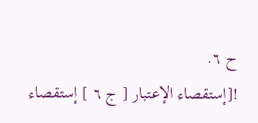ح ٦.
![إستقصاء الإعتبار [ ج ٦ ] إستقصاء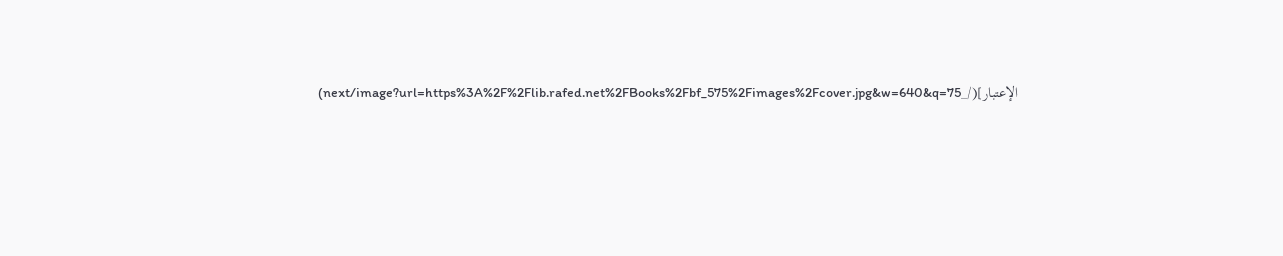الإعتبار](/_next/image?url=https%3A%2F%2Flib.rafed.net%2FBooks%2Fbf_575%2Fimages%2Fcover.jpg&w=640&q=75)